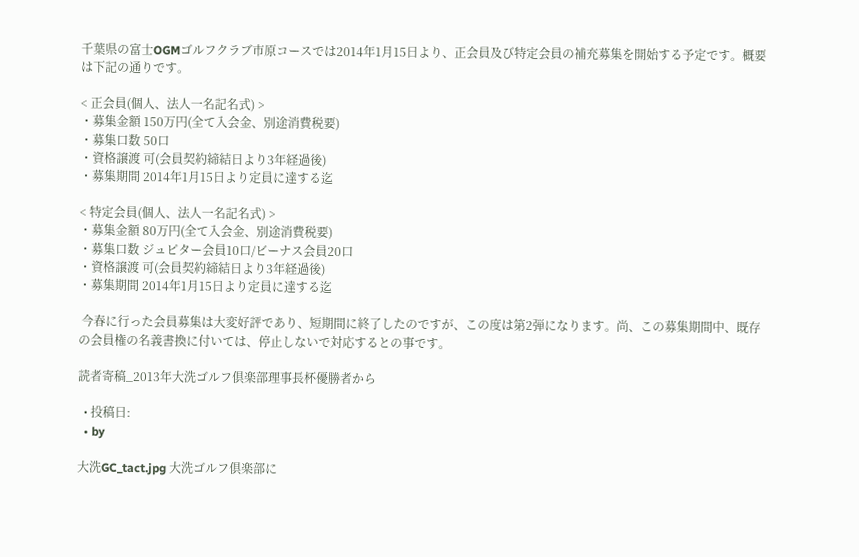千葉県の富士OGMゴルフクラブ市原コースでは2014年1月15日より、正会員及び特定会員の補充募集を開始する予定です。概要は下記の通りです。

< 正会員(個人、法人一名記名式) >
・募集金額 150万円(全て入会金、別途消費税要)
・募集口数 50口
・資格譲渡 可(会員契約締結日より3年経過後)
・募集期間 2014年1月15日より定員に達する迄

< 特定会員(個人、法人一名記名式) >
・募集金額 80万円(全て入会金、別途消費税要)
・募集口数 ジュピター会員10口/ビーナス会員20口
・資格譲渡 可(会員契約締結日より3年経過後)
・募集期間 2014年1月15日より定員に達する迄

 今春に行った会員募集は大変好評であり、短期間に終了したのですが、この度は第2弾になります。尚、この募集期間中、既存の会員権の名義書換に付いては、停止しないで対応するとの事です。

読者寄稿_2013年大洗ゴルフ倶楽部理事長杯優勝者から

  • 投稿日:
  • by

大洗GC_tact.jpg 大洗ゴルフ倶楽部に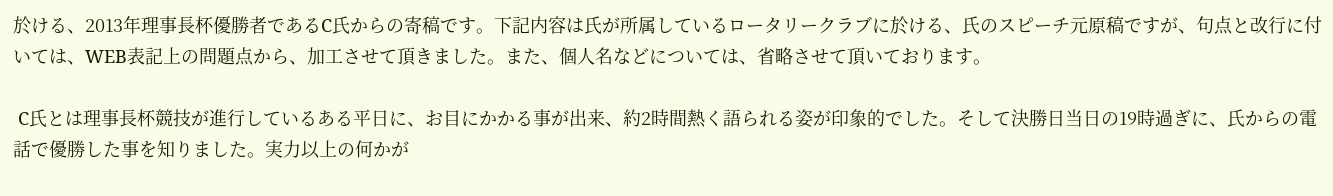於ける、2013年理事長杯優勝者であるC氏からの寄稿です。下記内容は氏が所属しているロータリークラブに於ける、氏のスピーチ元原稿ですが、句点と改行に付いては、WEB表記上の問題点から、加工させて頂きました。また、個人名などについては、省略させて頂いております。

 C氏とは理事長杯競技が進行しているある平日に、お目にかかる事が出来、約2時間熱く語られる姿が印象的でした。そして決勝日当日の19時過ぎに、氏からの電話で優勝した事を知りました。実力以上の何かが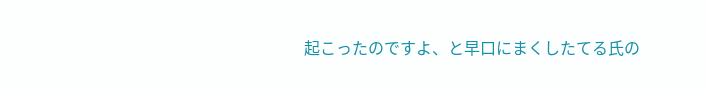起こったのですよ、と早口にまくしたてる氏の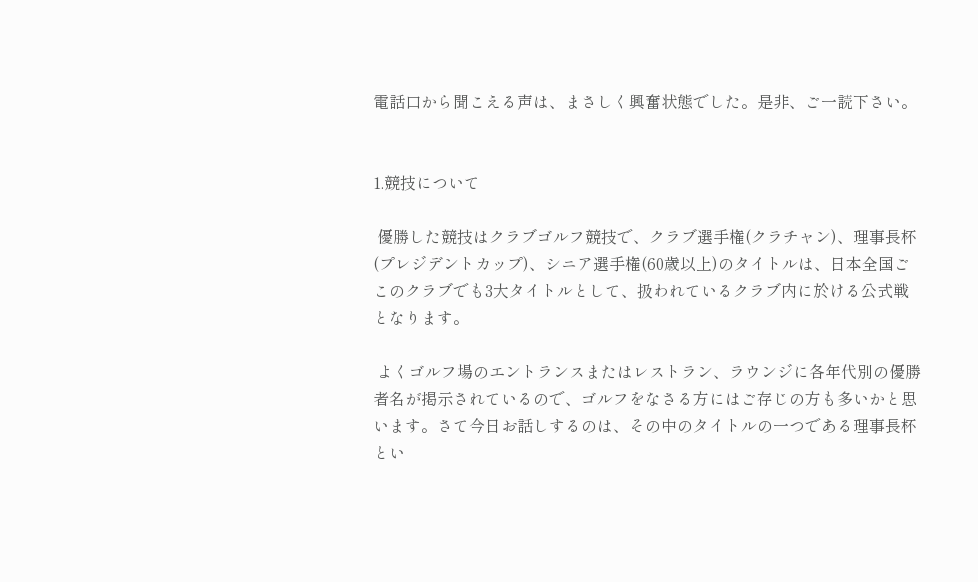電話口から聞こえる声は、まさしく興奮状態でした。是非、ご一読下さい。


1.競技について

 優勝した競技はクラブゴルフ競技で、クラブ選手権(クラチャン)、理事長杯(プレジデントカップ)、シニア選手権(60歳以上)のタイトルは、日本全国ごこのクラブでも3大タイトルとして、扱われているクラブ内に於ける公式戦となります。

 よくゴルフ場のエントランスまたはレストラン、ラウンジに各年代別の優勝者名が掲示されているので、ゴルフをなさる方にはご存じの方も多いかと思います。さて今日お話しするのは、その中のタイトルの一つである理事長杯とい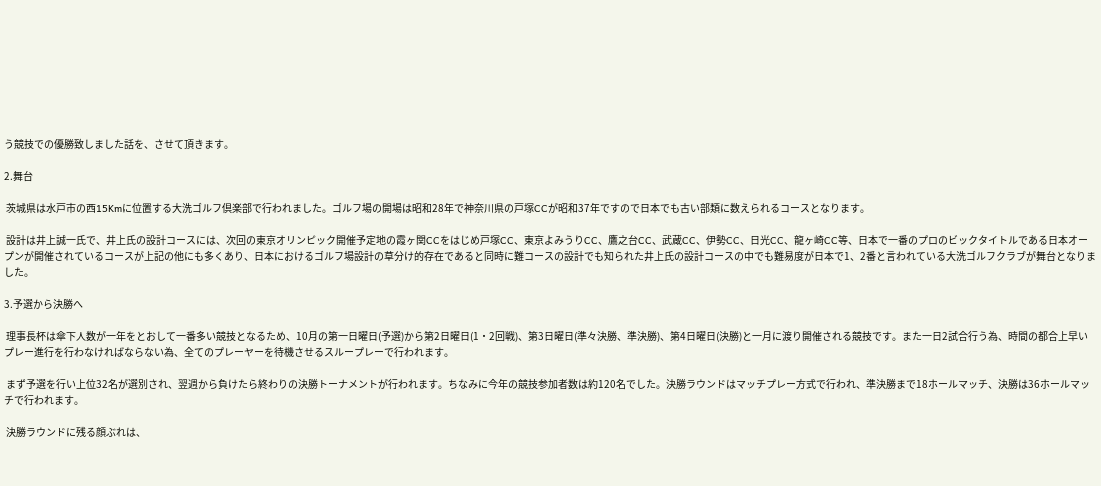う競技での優勝致しました話を、させて頂きます。

2.舞台

 茨城県は水戸市の西15Kmに位置する大洗ゴルフ倶楽部で行われました。ゴルフ場の開場は昭和28年で神奈川県の戸塚CCが昭和37年ですので日本でも古い部類に数えられるコースとなります。

 設計は井上誠一氏で、井上氏の設計コースには、次回の東京オリンピック開催予定地の霞ヶ関CCをはじめ戸塚CC、東京よみうりCC、鷹之台CC、武蔵CC、伊勢CC、日光CC、龍ヶ崎CC等、日本で一番のプロのビックタイトルである日本オープンが開催されているコースが上記の他にも多くあり、日本におけるゴルフ場設計の草分け的存在であると同時に難コースの設計でも知られた井上氏の設計コースの中でも難易度が日本で1、2番と言われている大洗ゴルフクラブが舞台となりました。

3.予選から決勝へ

 理事長杯は傘下人数が一年をとおして一番多い競技となるため、10月の第一日曜日(予選)から第2日曜日(1・2回戦)、第3日曜日(準々決勝、準決勝)、第4日曜日(決勝)と一月に渡り開催される競技です。また一日2試合行う為、時間の都合上早いプレー進行を行わなければならない為、全てのプレーヤーを待機させるスループレーで行われます。

 まず予選を行い上位32名が選別され、翌週から負けたら終わりの決勝トーナメントが行われます。ちなみに今年の競技参加者数は約120名でした。決勝ラウンドはマッチプレー方式で行われ、準決勝まで18ホールマッチ、決勝は36ホールマッチで行われます。

 決勝ラウンドに残る顔ぶれは、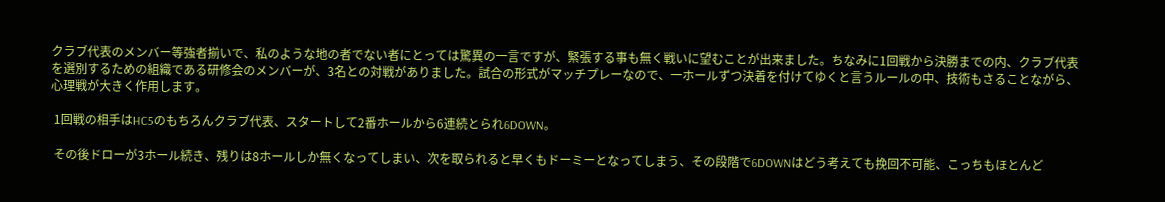クラブ代表のメンバー等強者揃いで、私のような地の者でない者にとっては驚異の一言ですが、緊張する事も無く戦いに望むことが出来ました。ちなみに1回戦から決勝までの内、クラブ代表を選別するための組織である研修会のメンバーが、3名との対戦がありました。試合の形式がマッチプレーなので、一ホールずつ決着を付けてゆくと言うルールの中、技術もさることながら、心理戦が大きく作用します。

 1回戦の相手はHC5のもちろんクラブ代表、スタートして2番ホールから6連続とられ6DOWN。

 その後ドローが3ホール続き、残りは8ホールしか無くなってしまい、次を取られると早くもドーミーとなってしまう、その段階で6DOWNはどう考えても挽回不可能、こっちもほとんど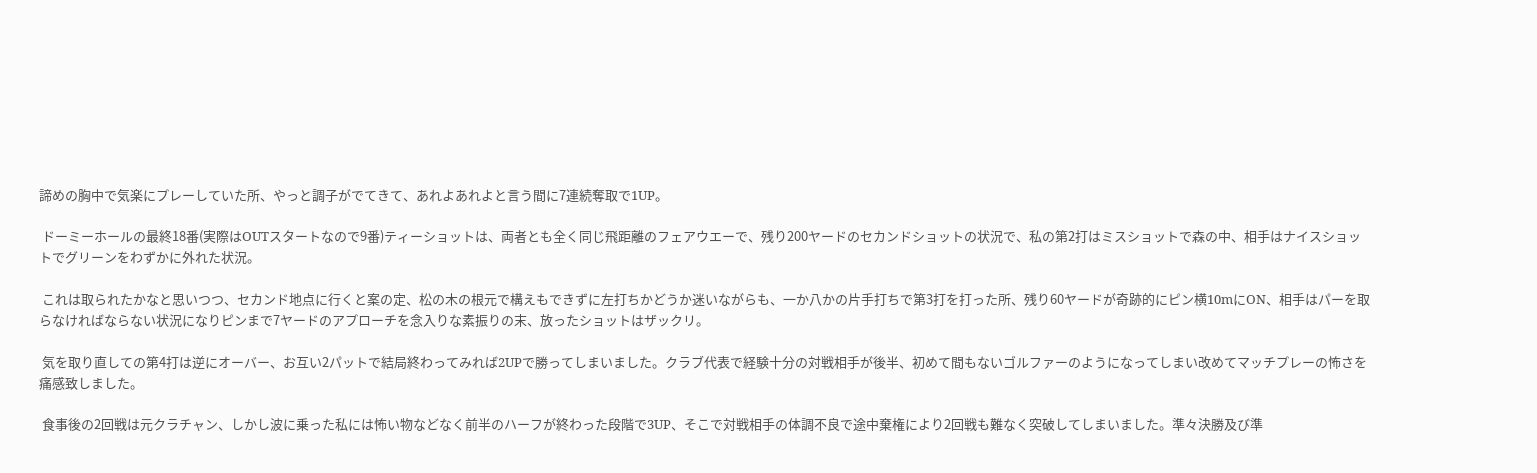諦めの胸中で気楽にプレーしていた所、やっと調子がでてきて、あれよあれよと言う間に7連続奪取で1UP。

 ドーミーホールの最終18番(実際はOUTスタートなので9番)ティーショットは、両者とも全く同じ飛距離のフェアウエーで、残り200ヤードのセカンドショットの状況で、私の第2打はミスショットで森の中、相手はナイスショットでグリーンをわずかに外れた状況。

 これは取られたかなと思いつつ、セカンド地点に行くと案の定、松の木の根元で構えもできずに左打ちかどうか迷いながらも、一か八かの片手打ちで第3打を打った所、残り60ヤードが奇跡的にピン横10mにON、相手はパーを取らなければならない状況になりピンまで7ヤードのアプローチを念入りな素振りの末、放ったショットはザックリ。

 気を取り直しての第4打は逆にオーバー、お互い2パットで結局終わってみれば2UPで勝ってしまいました。クラブ代表で経験十分の対戦相手が後半、初めて間もないゴルファーのようになってしまい改めてマッチプレーの怖さを痛感致しました。

 食事後の2回戦は元クラチャン、しかし波に乗った私には怖い物などなく前半のハーフが終わった段階で3UP、そこで対戦相手の体調不良で途中棄権により2回戦も難なく突破してしまいました。準々決勝及び準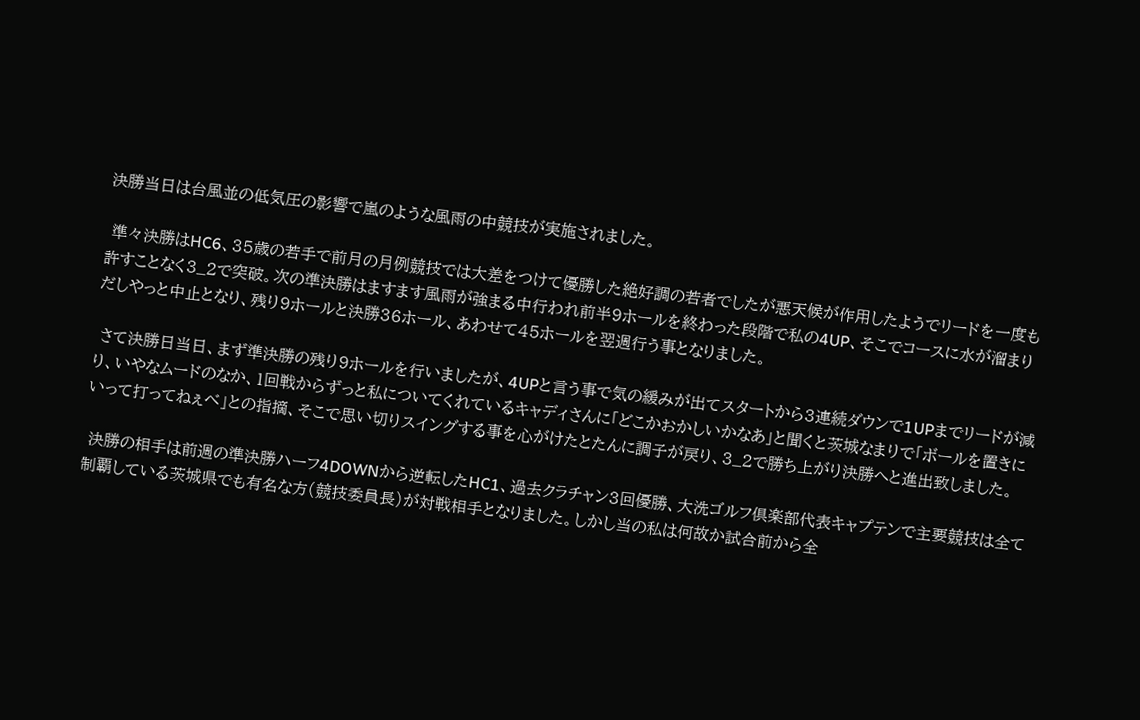決勝当日は台風並の低気圧の影響で嵐のような風雨の中競技が実施されました。

 準々決勝はHC6、35歳の若手で前月の月例競技では大差をつけて優勝した絶好調の若者でしたが悪天候が作用したようでリードを一度も許すことなく3_2で突破。次の準決勝はますます風雨が強まる中行われ前半9ホールを終わった段階で私の4UP、そこでコースに水が溜まりだしやっと中止となり、残り9ホールと決勝36ホール、あわせて45ホールを翌週行う事となりました。

 さて決勝日当日、まず準決勝の残り9ホールを行いましたが、4UPと言う事で気の緩みが出てスタートから3連続ダウンで1UPまでリードが減り、いやなムードのなか、1回戦からずっと私についてくれているキャディさんに「どこかおかしいかなあ」と聞くと茨城なまりで「ボールを置きにいって打ってねぇべ」との指摘、そこで思い切りスイングする事を心がけたとたんに調子が戻り、3_2で勝ち上がり決勝へと進出致しました。

 決勝の相手は前週の準決勝ハーフ4DOWNから逆転したHC1、過去クラチャン3回優勝、大洗ゴルフ倶楽部代表キャプテンで主要競技は全て制覇している茨城県でも有名な方(競技委員長)が対戦相手となりました。しかし当の私は何故か試合前から全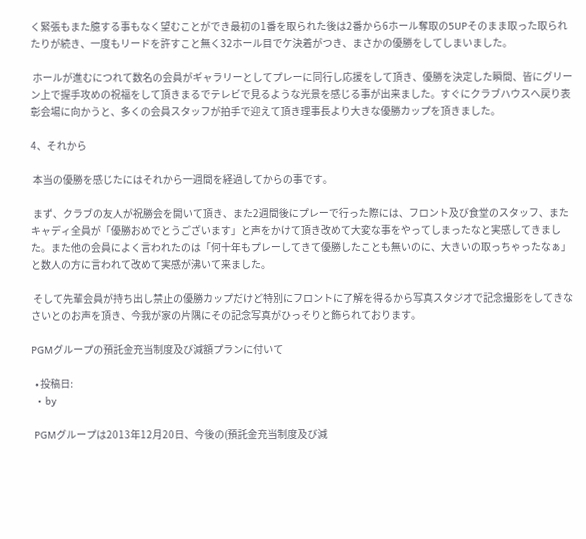く緊張もまた臆する事もなく望むことができ最初の1番を取られた後は2番から6ホール奪取の5UPそのまま取った取られたりが続き、一度もリードを許すこと無く32ホール目でケ決着がつき、まさかの優勝をしてしまいました。

 ホールが進むにつれて数名の会員がギャラリーとしてプレーに同行し応援をして頂き、優勝を決定した瞬間、皆にグリーン上で握手攻めの祝福をして頂きまるでテレビで見るような光景を感じる事が出来ました。すぐにクラブハウスへ戻り表彰会場に向かうと、多くの会員スタッフが拍手で迎えて頂き理事長より大きな優勝カップを頂きました。

4、それから

 本当の優勝を感じたにはそれから一週間を経過してからの事です。

 まず、クラブの友人が祝勝会を開いて頂き、また2週間後にプレーで行った際には、フロント及び食堂のスタッフ、またキャディ全員が「優勝おめでとうございます」と声をかけて頂き改めて大変な事をやってしまったなと実感してきました。また他の会員によく言われたのは「何十年もプレーしてきて優勝したことも無いのに、大きいの取っちゃったなぁ」と数人の方に言われて改めて実感が沸いて来ました。

 そして先輩会員が持ち出し禁止の優勝カップだけど特別にフロントに了解を得るから写真スタジオで記念撮影をしてきなさいとのお声を頂き、今我が家の片隅にその記念写真がひっそりと飾られております。

PGMグループの預託金充当制度及び減額プランに付いて

  • 投稿日:
  • by

 PGMグループは2013年12月20日、今後の(預託金充当制度及び減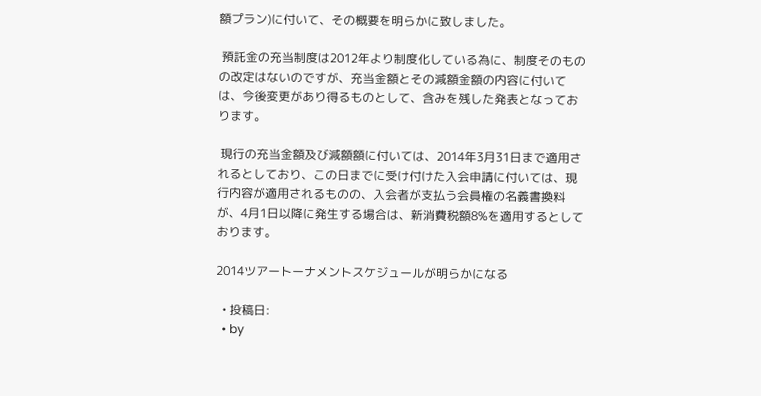額プラン)に付いて、その概要を明らかに致しました。

 預託金の充当制度は2012年より制度化している為に、制度そのものの改定はないのですが、充当金額とその減額金額の内容に付いては、今後変更があり得るものとして、含みを残した発表となっております。

 現行の充当金額及び減額額に付いては、2014年3月31日まで適用されるとしており、この日までに受け付けた入会申請に付いては、現行内容が適用されるものの、入会者が支払う会員権の名義書換料が、4月1日以降に発生する場合は、新消費税額8%を適用するとしております。

2014ツアートーナメントスケジュールが明らかになる

  • 投稿日:
  • by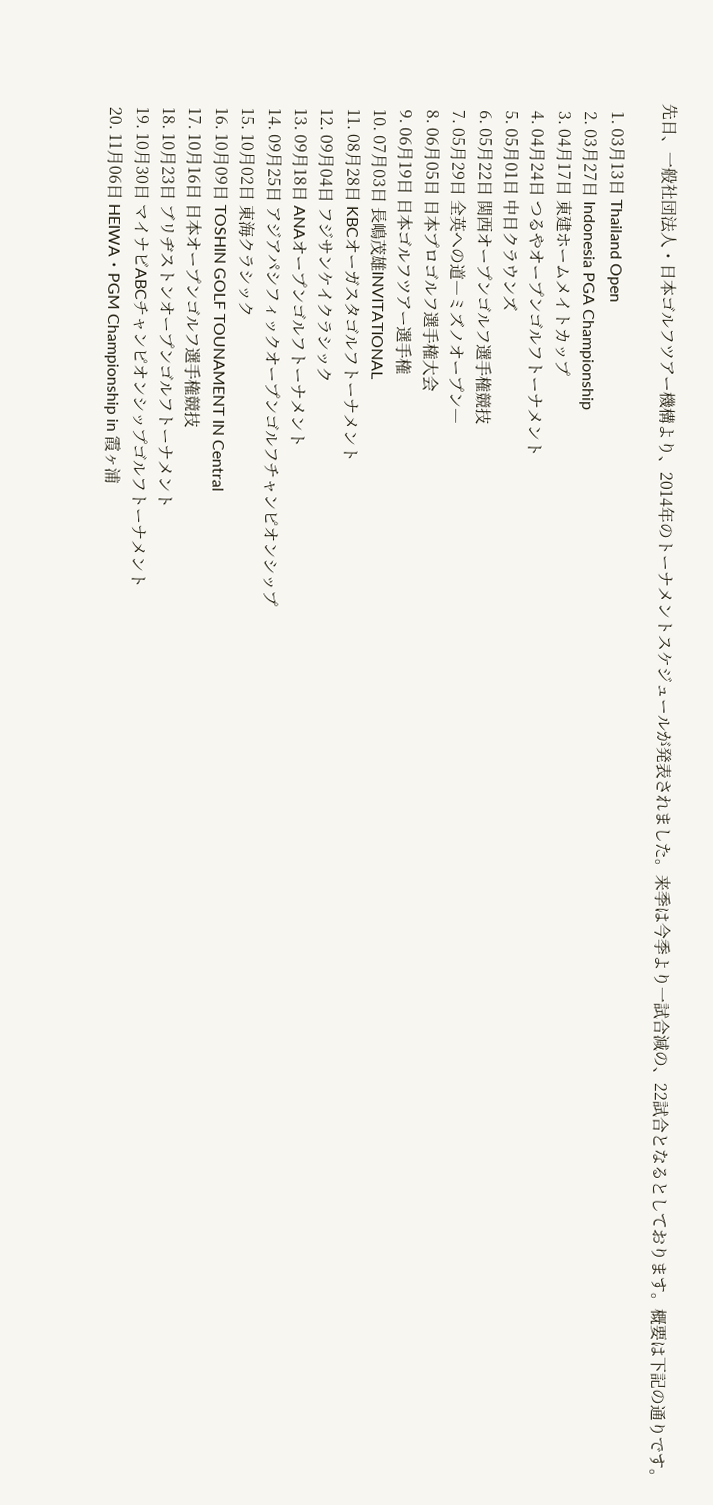先日、一般社団法人・日本ゴルフツアー機構より、2014年のトーナメントスケジュールが発表されました。来季は今季より一試合減の、22試合となるとしております。概要は下記の通りです。

  1. 03月13日 Thailand Open
  2. 03月27日 Indonesia PGA Championship
  3. 04月17日 東建ホームメイトカップ
  4. 04月24日 つるやオープンゴルフトーナメント
  5. 05月01日 中日クラウンズ
  6. 05月22日 関西オープンゴルフ選手権競技
  7. 05月29日 全英への道―ミズノオープン―
  8. 06月05日 日本プロゴルフ選手権大会
  9. 06月19日 日本ゴルフツアー選手権
  10. 07月03日 長嶋茂雄INVITATIONAL
  11. 08月28日 KBCオーガスタゴルフトーナメント
  12. 09月04日 フジサンケイクラシック
  13. 09月18日 ANAオープンゴルフトーナメント
  14. 09月25日 アジアパシフィックオープンゴルフチャンピオンシップ
  15. 10月02日 東海クラシック
  16. 10月09日 TOSHIN GOLF TOUNAMENT IN Central
  17. 10月16日 日本オープンゴルフ選手権競技
  18. 10月23日 ブリヂストンオープンゴルフトーナメント
  19. 10月30日 マイナビABCチャンピオンシップゴルフトーナメント
  20. 11月06日 HEIWA・PGM Championship in 霞ヶ浦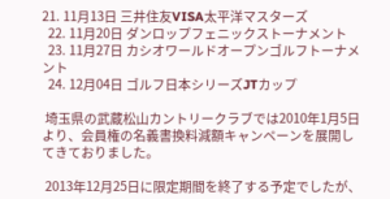21. 11月13日 三井住友VISA太平洋マスターズ
  22. 11月20日 ダンロップフェニックストーナメント
  23. 11月27日 カシオワールドオープンゴルフトーナメント
  24. 12月04日 ゴルフ日本シリーズJTカップ

 埼玉県の武蔵松山カントリークラブでは2010年1月5日より、会員権の名義書換料減額キャンペーンを展開してきておりました。

 2013年12月25日に限定期間を終了する予定でしたが、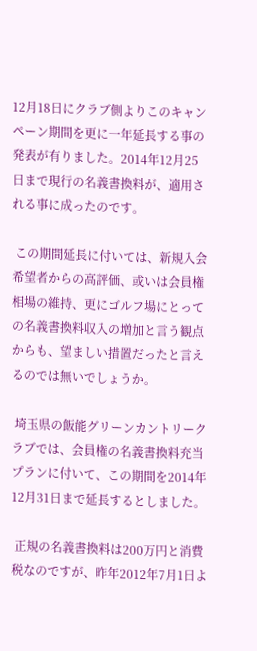12月18日にクラブ側よりこのキャンペーン期間を更に一年延長する事の発表が有りました。2014年12月25日まで現行の名義書換料が、適用される事に成ったのです。

 この期間延長に付いては、新規入会希望者からの高評価、或いは会員権相場の維持、更にゴルフ場にとっての名義書換料収入の増加と言う観点からも、望ましい措置だったと言えるのでは無いでしょうか。

 埼玉県の飯能グリーンカントリークラブでは、会員権の名義書換料充当プランに付いて、この期間を2014年12月31日まで延長するとしました。

 正規の名義書換料は200万円と消費税なのですが、昨年2012年7月1日よ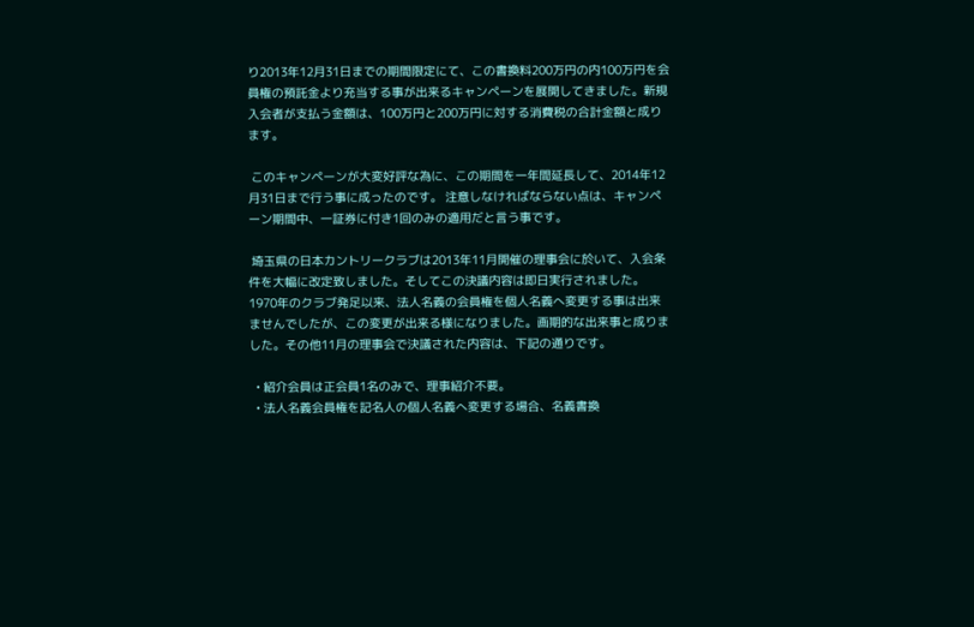り2013年12月31日までの期間限定にて、この書換料200万円の内100万円を会員権の預託金より充当する事が出来るキャンペーンを展開してきました。新規入会者が支払う金額は、100万円と200万円に対する消費税の合計金額と成ります。

 このキャンペーンが大変好評な為に、この期間を一年間延長して、2014年12月31日まで行う事に成ったのです。 注意しなければならない点は、キャンペーン期間中、一証券に付き1回のみの適用だと言う事です。

 埼玉県の日本カントリークラブは2013年11月開催の理事会に於いて、入会条件を大幅に改定致しました。そしてこの決議内容は即日実行されました。1970年のクラブ発足以来、法人名義の会員権を個人名義へ変更する事は出来ませんでしたが、この変更が出来る様になりました。画期的な出来事と成りました。その他11月の理事会で決議された内容は、下記の通りです。

  • 紹介会員は正会員1名のみで、理事紹介不要。
  • 法人名義会員権を記名人の個人名義へ変更する場合、名義書換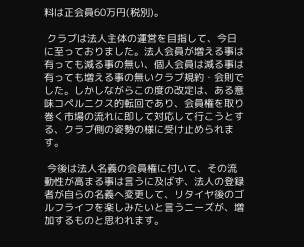料は正会員60万円(税別)。

 クラブは法人主体の運営を目指して、今日に至っておりました。法人会員が増える事は有っても減る事の無い、個人会員は減る事は有っても増える事の無いクラブ規約・会則でした。しかしながらこの度の改定は、ある意味コペルニクス的転回であり、会員権を取り巻く市場の流れに即して対応して行こうとする、クラブ側の姿勢の様に受け止められます。

 今後は法人名義の会員権に付いて、その流動性が高まる事は言うに及ばず、法人の登録者が自らの名義へ変更して、リタイヤ後のゴルフライフを楽しみたいと言うニーズが、増加するものと思われます。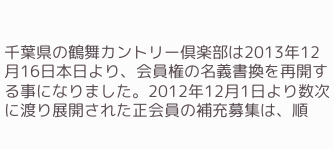千葉県の鶴舞カントリー倶楽部は2013年12月16日本日より、会員権の名義書換を再開する事になりました。2012年12月1日より数次に渡り展開された正会員の補充募集は、順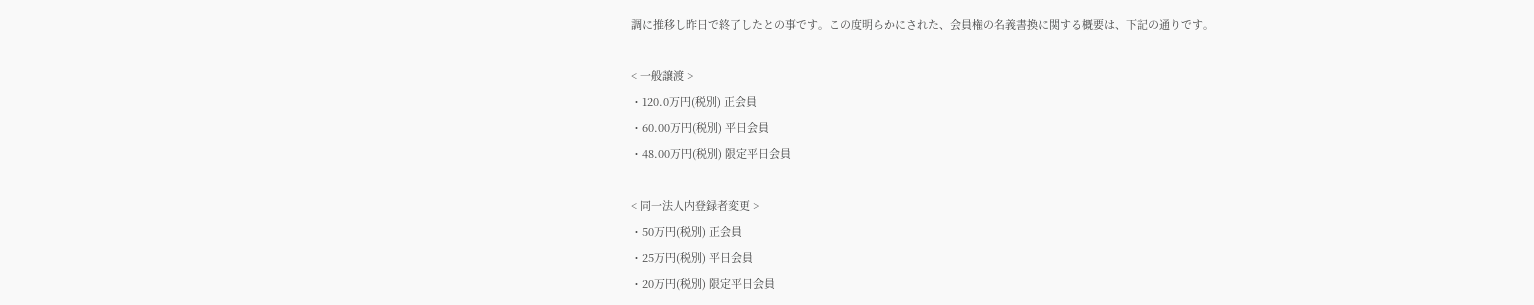調に推移し昨日で終了したとの事です。この度明らかにされた、会員権の名義書換に関する概要は、下記の通りです。

< 一般譲渡 >
・120.0万円(税別) 正会員
・60.00万円(税別) 平日会員
・48.00万円(税別) 限定平日会員

< 同一法人内登録者変更 >
・50万円(税別) 正会員
・25万円(税別) 平日会員
・20万円(税別) 限定平日会員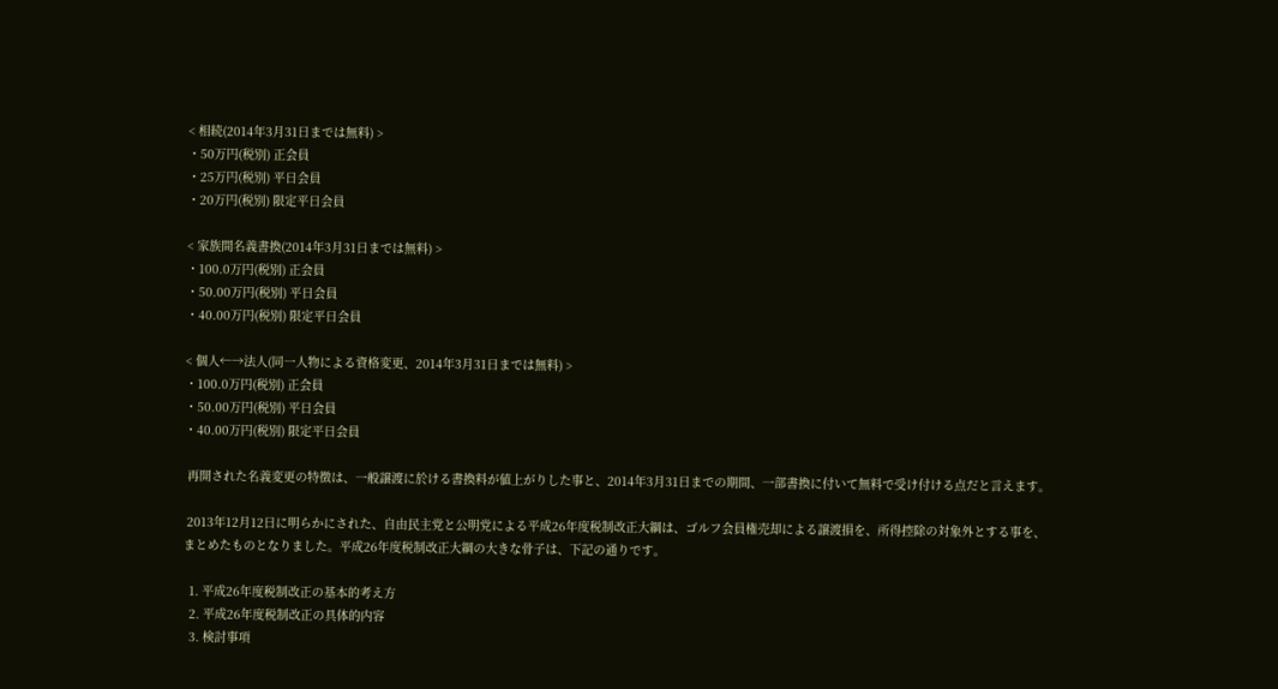< 相続(2014年3月31日までは無料) >
・50万円(税別) 正会員
・25万円(税別) 平日会員
・20万円(税別) 限定平日会員

< 家族間名義書換(2014年3月31日までは無料) >
・100.0万円(税別) 正会員
・50.00万円(税別) 平日会員
・40.00万円(税別) 限定平日会員

< 個人←→法人(同一人物による資格変更、2014年3月31日までは無料) >
・100.0万円(税別) 正会員
・50.00万円(税別) 平日会員
・40.00万円(税別) 限定平日会員

 再開された名義変更の特徴は、一般譲渡に於ける書換料が値上がりした事と、2014年3月31日までの期間、一部書換に付いて無料で受け付ける点だと言えます。

 2013年12月12日に明らかにされた、自由民主党と公明党による平成26年度税制改正大綱は、ゴルフ会員権売却による譲渡損を、所得控除の対象外とする事を、まとめたものとなりました。平成26年度税制改正大綱の大きな骨子は、下記の通りです。

  1. 平成26年度税制改正の基本的考え方
  2. 平成26年度税制改正の具体的内容
  3. 検討事項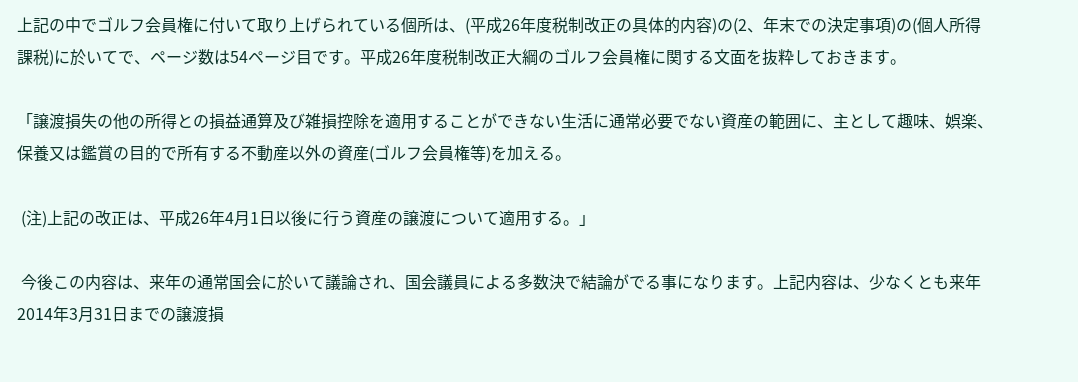上記の中でゴルフ会員権に付いて取り上げられている個所は、(平成26年度税制改正の具体的内容)の(2、年末での決定事項)の(個人所得課税)に於いてで、ページ数は54ページ目です。平成26年度税制改正大綱のゴルフ会員権に関する文面を抜粋しておきます。

「譲渡損失の他の所得との損益通算及び雑損控除を適用することができない生活に通常必要でない資産の範囲に、主として趣味、娯楽、保養又は鑑賞の目的で所有する不動産以外の資産(ゴルフ会員権等)を加える。

 (注)上記の改正は、平成26年4月1日以後に行う資産の譲渡について適用する。」

 今後この内容は、来年の通常国会に於いて議論され、国会議員による多数決で結論がでる事になります。上記内容は、少なくとも来年2014年3月31日までの譲渡損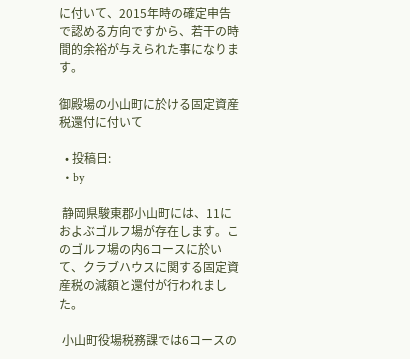に付いて、2015年時の確定申告で認める方向ですから、若干の時間的余裕が与えられた事になります。

御殿場の小山町に於ける固定資産税還付に付いて

  • 投稿日:
  • by

 静岡県駿東郡小山町には、11におよぶゴルフ場が存在します。このゴルフ場の内6コースに於いて、クラブハウスに関する固定資産税の減額と還付が行われました。

 小山町役場税務課では6コースの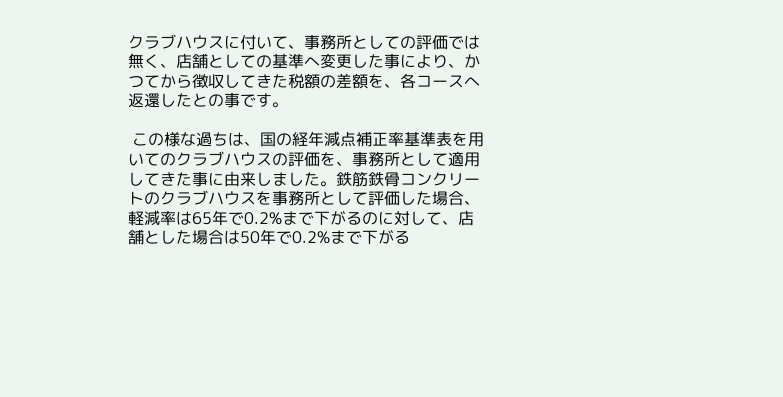クラブハウスに付いて、事務所としての評価では無く、店舗としての基準へ変更した事により、かつてから徴収してきた税額の差額を、各コースへ返還したとの事です。

 この様な過ちは、国の経年減点補正率基準表を用いてのクラブハウスの評価を、事務所として適用してきた事に由来しました。鉄筋鉄骨コンクリートのクラブハウスを事務所として評価した場合、軽減率は65年で0.2%まで下がるのに対して、店舗とした場合は50年で0.2%まで下がる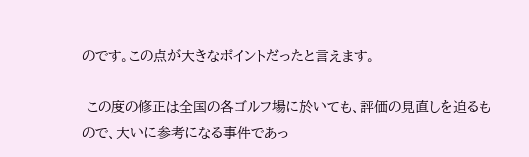のです。この点が大きなポイントだったと言えます。

 この度の修正は全国の各ゴルフ場に於いても、評価の見直しを迫るもので、大いに参考になる事件であっ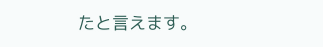たと言えます。